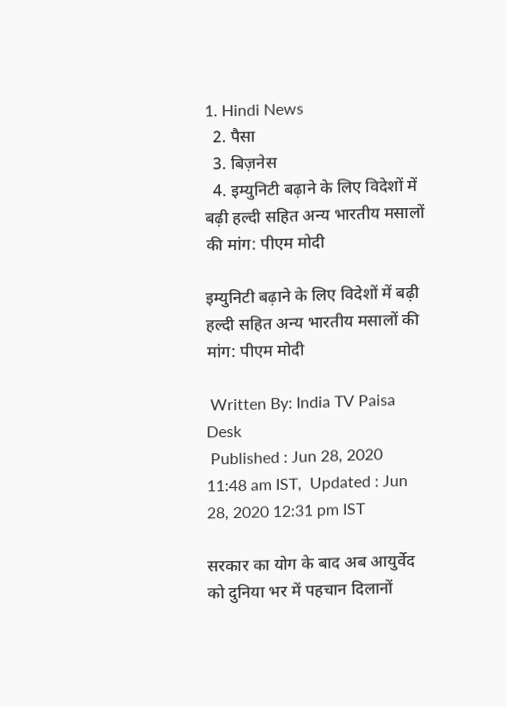1. Hindi News
  2. पैसा
  3. बिज़नेस
  4. इम्युनिटी बढ़ाने के लिए विदेशों में बढ़ी हल्दी सहित अन्य भारतीय मसालों की मांग: पीएम मोदी

इम्युनिटी बढ़ाने के लिए विदेशों में बढ़ी हल्दी सहित अन्य भारतीय मसालों की मांग: पीएम मोदी

 Written By: India TV Paisa Desk
 Published : Jun 28, 2020 11:48 am IST,  Updated : Jun 28, 2020 12:31 pm IST

सरकार का योग के बाद अब आयुर्वेद को दुनिया भर में पहचान दिलानों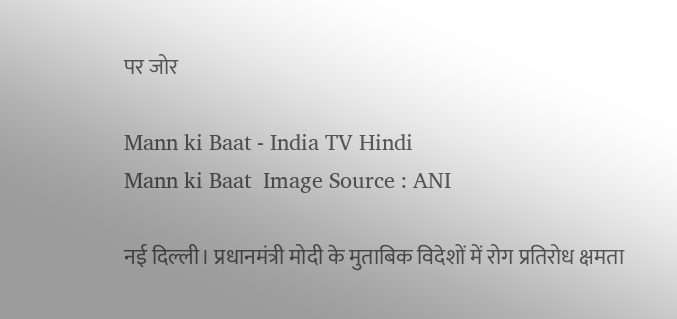पर जोर

Mann ki Baat - India TV Hindi
Mann ki Baat  Image Source : ANI

नई दिल्ली। प्रधानमंत्री मोदी के मुताबिक विदेशों में रोग प्रतिरोध क्षमता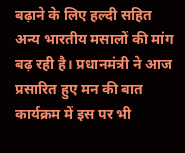बढ़ाने के लिए हल्दी सहित अन्य भारतीय मसालों की मांग बढ़ रही है। प्रधानमंत्री ने आज प्रसारित हुए मन की बात कार्यक्रम में इस पर भी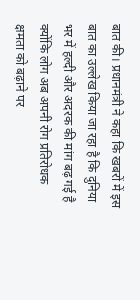बात की। प्रधानमंत्री ने कहा कि खबरों में इस बात का उल्लेख किया जा रहा है कि दुनिया भर में हल्दी और अदरक की मांग बढ़ गई है क्योंकि लोग अब अपनी रोग प्रतिरोधक क्षमता को बढ़ाने पर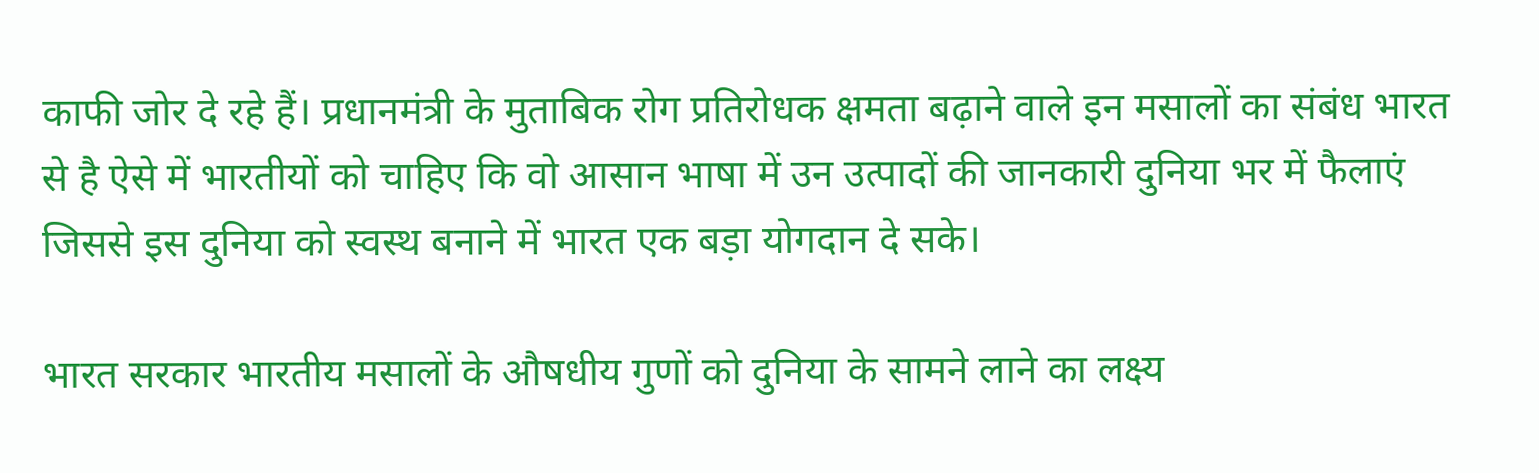काफी जोर दे रहे हैं। प्रधानमंत्री के मुताबिक रोग प्रतिरोधक क्षमता बढ़ाने वाले इन मसालों का संबंध भारत से है ऐसे में भारतीयों को चाहिए कि वो आसान भाषा में उन उत्पादों की जानकारी दुनिया भर में फैलाएं जिससे इस दुनिया को स्वस्थ बनाने में भारत एक बड़ा योगदान दे सके।

भारत सरकार भारतीय मसालों के औषधीय गुणों को दुनिया के सामने लाने का लक्ष्य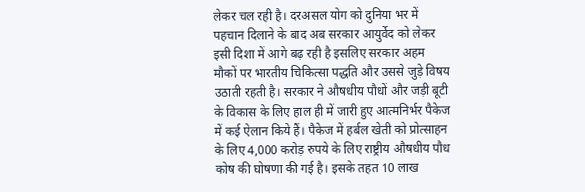लेकर चल रही है। दरअसल योग को दुनिया भर में पहचान दिलाने के बाद अब सरकार आयुर्वेद को लेकर इसी दिशा में आगे बढ़ रही है इसलिए सरकार अहम मौकों पर भारतीय चिकित्सा पद्धति और उससे जुड़े विषय उठाती रहती है। सरकार ने औषधीय पौधों और जड़ी बूटी के विकास के लिए हाल ही में जारी हुए आत्मनिर्भर पैकेज में कई ऐलान किये हैं। पैकेज में हर्बल खेती को प्रोत्साहन के लिए 4,000 करोड़ रुपये के लिए राष्ट्रीय औषधीय पौध कोष की घोषणा की गई है। इसके तहत 10 लाख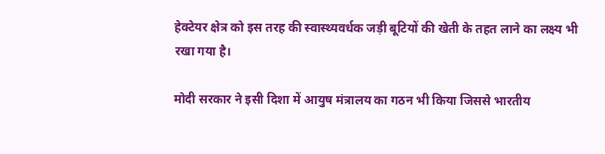हेक्टेयर क्षेत्र को इस तरह की स्वास्थ्यवर्धक जड़ी बूटियों की खेती के तहत लाने का लक्ष्य भी रखा गया है।

मोदी सरकार ने इसी दिशा में आयुष मंत्रालय का गठन भी किया जिससे भारतीय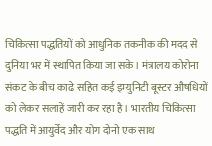चिकित्सा पद्धतियों को आधुनिक तकनीक की मदद से दुनिया भर में स्थापित किया जा सके। मंत्रालय कोरोना संकट के बीच काढे सहित कई इम्युनिटी बूस्टर औषधियों को लेकर सलाहें जारी कर रहा है। भारतीय चिकित्सा पद्धति में आयुर्वेद और योग दोनो एक साथ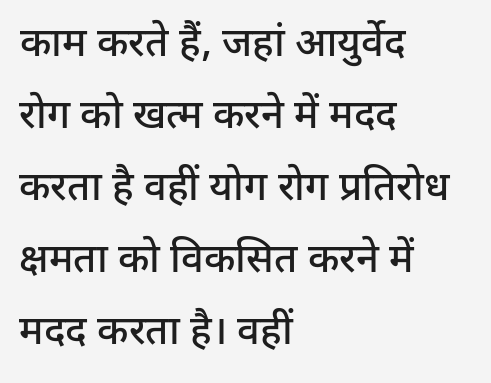काम करते हैं, जहां आयुर्वेद रोग को खत्म करने में मदद करता है वहीं योग रोग प्रतिरोध क्षमता को विकसित करने में मदद करता है। वहीं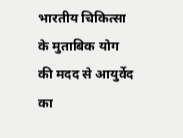भारतीय चिकित्सा के मुताबिक योग की मदद से आयुर्वेद का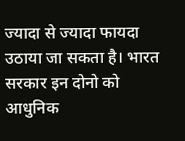ज्यादा से ज्यादा फायदा उठाया जा सकता है। भारत सरकार इन दोनो को आधुनिक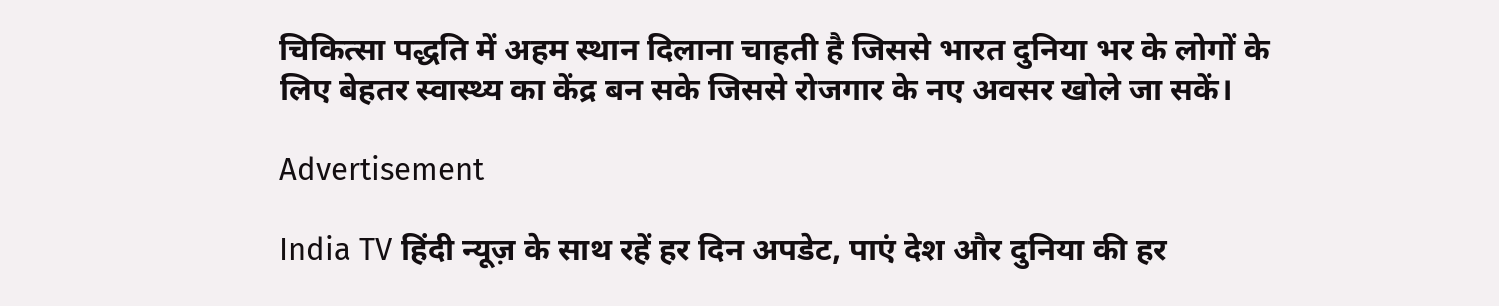चिकित्सा पद्धति में अहम स्थान दिलाना चाहती है जिससे भारत दुनिया भर के लोगों के लिए बेहतर स्वास्थ्य का केंद्र बन सके जिससे रोजगार के नए अवसर खोले जा सकें।

Advertisement

India TV हिंदी न्यूज़ के साथ रहें हर दिन अपडेट, पाएं देश और दुनिया की हर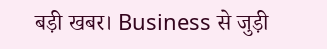बड़ी खबर। Business से जुड़ी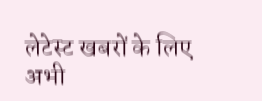लेटेस्ट खबरों के लिए अभी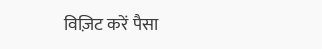विज़िट करें पैसा